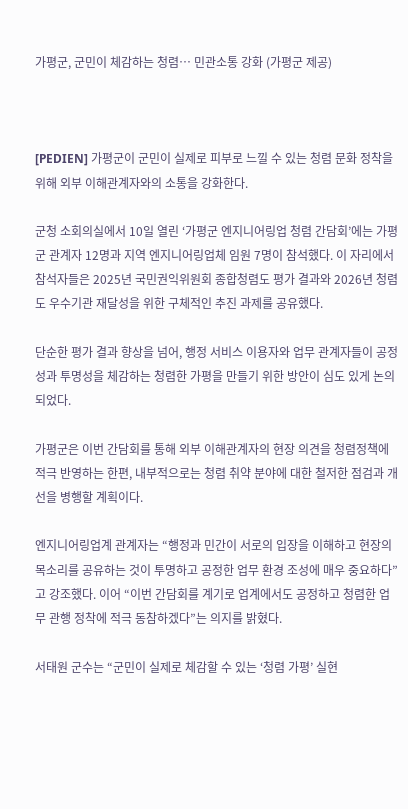가평군, 군민이 체감하는 청렴… 민관소통 강화 (가평군 제공)



[PEDIEN] 가평군이 군민이 실제로 피부로 느낄 수 있는 청렴 문화 정착을 위해 외부 이해관계자와의 소통을 강화한다.

군청 소회의실에서 10일 열린 ‘가평군 엔지니어링업 청렴 간담회’에는 가평군 관계자 12명과 지역 엔지니어링업체 임원 7명이 참석했다. 이 자리에서 참석자들은 2025년 국민권익위원회 종합청렴도 평가 결과와 2026년 청렴도 우수기관 재달성을 위한 구체적인 추진 과제를 공유했다.

단순한 평가 결과 향상을 넘어, 행정 서비스 이용자와 업무 관계자들이 공정성과 투명성을 체감하는 청렴한 가평을 만들기 위한 방안이 심도 있게 논의되었다.

가평군은 이번 간담회를 통해 외부 이해관계자의 현장 의견을 청렴정책에 적극 반영하는 한편, 내부적으로는 청렴 취약 분야에 대한 철저한 점검과 개선을 병행할 계획이다.

엔지니어링업계 관계자는 “행정과 민간이 서로의 입장을 이해하고 현장의 목소리를 공유하는 것이 투명하고 공정한 업무 환경 조성에 매우 중요하다”고 강조했다. 이어 “이번 간담회를 계기로 업계에서도 공정하고 청렴한 업무 관행 정착에 적극 동참하겠다”는 의지를 밝혔다.

서태원 군수는 “군민이 실제로 체감할 수 있는 ‘청렴 가평’ 실현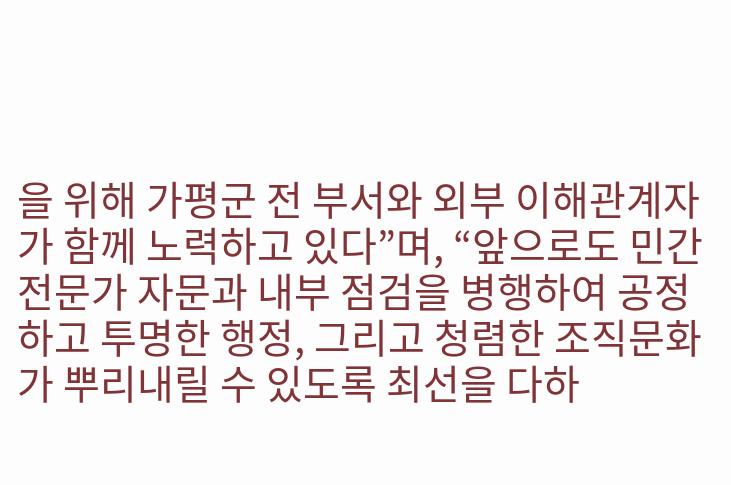을 위해 가평군 전 부서와 외부 이해관계자가 함께 노력하고 있다”며, “앞으로도 민간 전문가 자문과 내부 점검을 병행하여 공정하고 투명한 행정, 그리고 청렴한 조직문화가 뿌리내릴 수 있도록 최선을 다하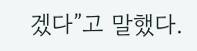겠다”고 말했다.